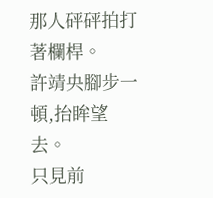那人砰砰拍打著欄桿。
許靖央腳步一頓,抬眸望去。
只見前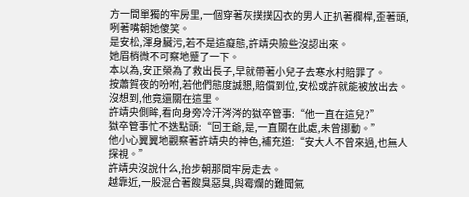方一間單獨的牢房里,一個穿著灰撲撲囚衣的男人正扒著欄桿,歪著頭,咧著嘴朝她傻笑。
是安松,渾身臟污,若不是這癡態,許靖央險些沒認出來。
她眉梢微不可察地蹙了一下。
本以為,安正榮為了救出長子,早就帶著小兒子去寒水村賠罪了。
按蕭賀夜的吩咐,若他們態度誠懇,賠償到位,安松或許就能被放出去。
沒想到,他竟還關在這里。
許靖央側眸,看向身旁冷汗涔涔的獄卒管事:“他一直在這兒?”
獄卒管事忙不迭點頭:“回王爺,是,一直關在此處,未曾挪動。”
他小心翼翼地觀察著許靖央的神色,補充道:“安大人不曾來過,也無人探視。”
許靖央沒說什么,抬步朝那間牢房走去。
越靠近,一股混合著餿臭惡臭,與霉爛的難聞氣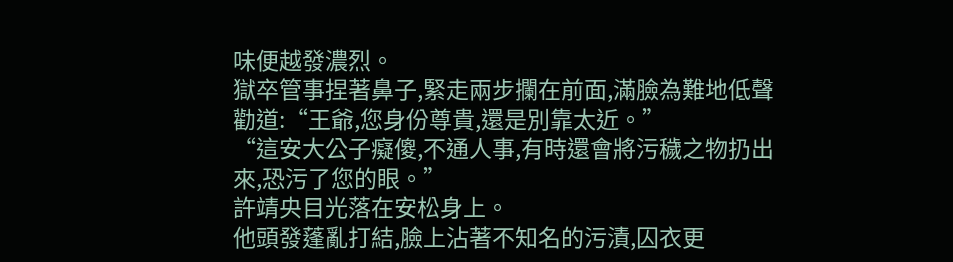味便越發濃烈。
獄卒管事捏著鼻子,緊走兩步攔在前面,滿臉為難地低聲勸道:“王爺,您身份尊貴,還是別靠太近。”
“這安大公子癡傻,不通人事,有時還會將污穢之物扔出來,恐污了您的眼。”
許靖央目光落在安松身上。
他頭發蓬亂打結,臉上沾著不知名的污漬,囚衣更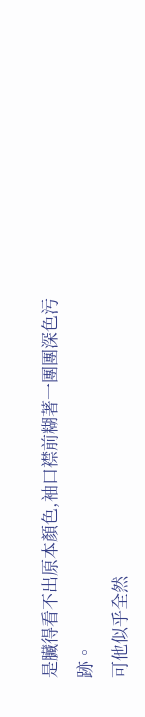是臟得看不出原本顏色,袖口襟前糊著一團團深色污跡。
可他似乎全然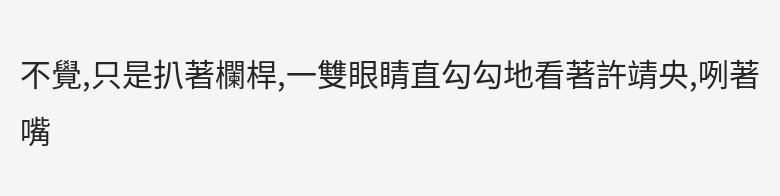不覺,只是扒著欄桿,一雙眼睛直勾勾地看著許靖央,咧著嘴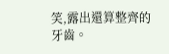笑,露出還算整齊的牙齒。